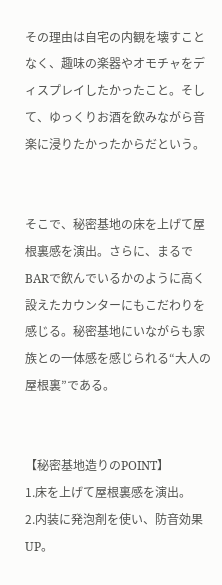その理由は自宅の内観を壊すことなく、趣味の楽器やオモチャをディスプレイしたかったこと。そして、ゆっくりお酒を飲みながら音楽に浸りたかったからだという。


そこで、秘密基地の床を上げて屋根裏感を演出。さらに、まるでBARで飲んでいるかのように高く設えたカウンターにもこだわりを感じる。秘密基地にいながらも家族との一体感を感じられる“大人の屋根裏”である。


【秘密基地造りのPOINT】
1.床を上げて屋根裏感を演出。
2.内装に発泡剤を使い、防音効果UP。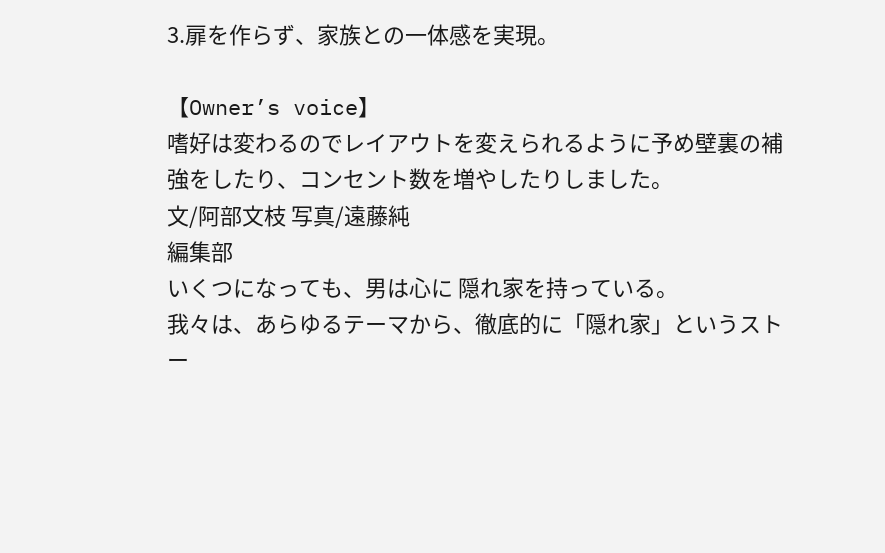3.扉を作らず、家族との一体感を実現。

【Owner’s voice】
嗜好は変わるのでレイアウトを変えられるように予め壁裏の補強をしたり、コンセント数を増やしたりしました。
文/阿部文枝 写真/遠藤純
編集部
いくつになっても、男は心に 隠れ家を持っている。
我々は、あらゆるテーマから、徹底的に「隠れ家」というストー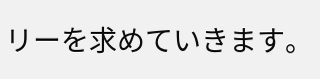リーを求めていきます。